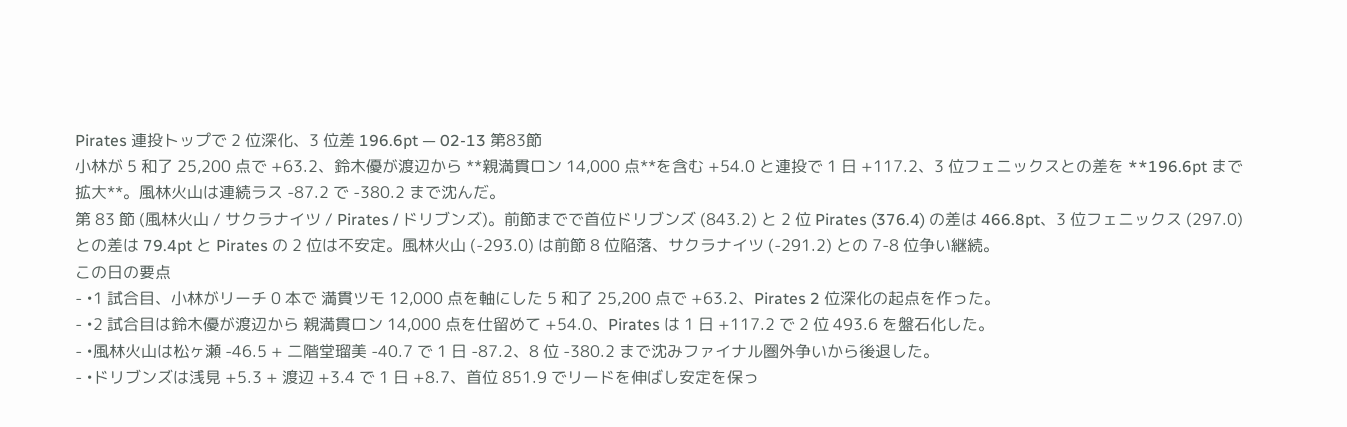Pirates 連投トップで 2 位深化、3 位差 196.6pt — 02-13 第83節
小林が 5 和了 25,200 点で +63.2、鈴木優が渡辺から **親満貫ロン 14,000 点**を含む +54.0 と連投で 1 日 +117.2、3 位フェニックスとの差を **196.6pt まで拡大**。風林火山は連続ラス -87.2 で -380.2 まで沈んだ。
第 83 節 (風林火山 / サクラナイツ / Pirates / ドリブンズ)。前節までで首位ドリブンズ (843.2) と 2 位 Pirates (376.4) の差は 466.8pt、3 位フェニックス (297.0) との差は 79.4pt と Pirates の 2 位は不安定。風林火山 (-293.0) は前節 8 位陥落、サクラナイツ (-291.2) との 7-8 位争い継続。
この日の要点
- •1 試合目、小林がリーチ 0 本で 満貫ツモ 12,000 点を軸にした 5 和了 25,200 点で +63.2、Pirates 2 位深化の起点を作った。
- •2 試合目は鈴木優が渡辺から 親満貫ロン 14,000 点を仕留めて +54.0、Pirates は 1 日 +117.2 で 2 位 493.6 を盤石化した。
- •風林火山は松ヶ瀬 -46.5 + 二階堂瑠美 -40.7 で 1 日 -87.2、8 位 -380.2 まで沈みファイナル圏外争いから後退した。
- •ドリブンズは浅見 +5.3 + 渡辺 +3.4 で 1 日 +8.7、首位 851.9 でリードを伸ばし安定を保っ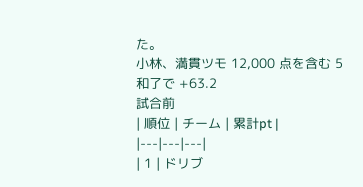た。
小林、満貫ツモ 12,000 点を含む 5 和了で +63.2
試合前
| 順位 | チーム | 累計pt |
|---|---|---|
| 1 | ドリブ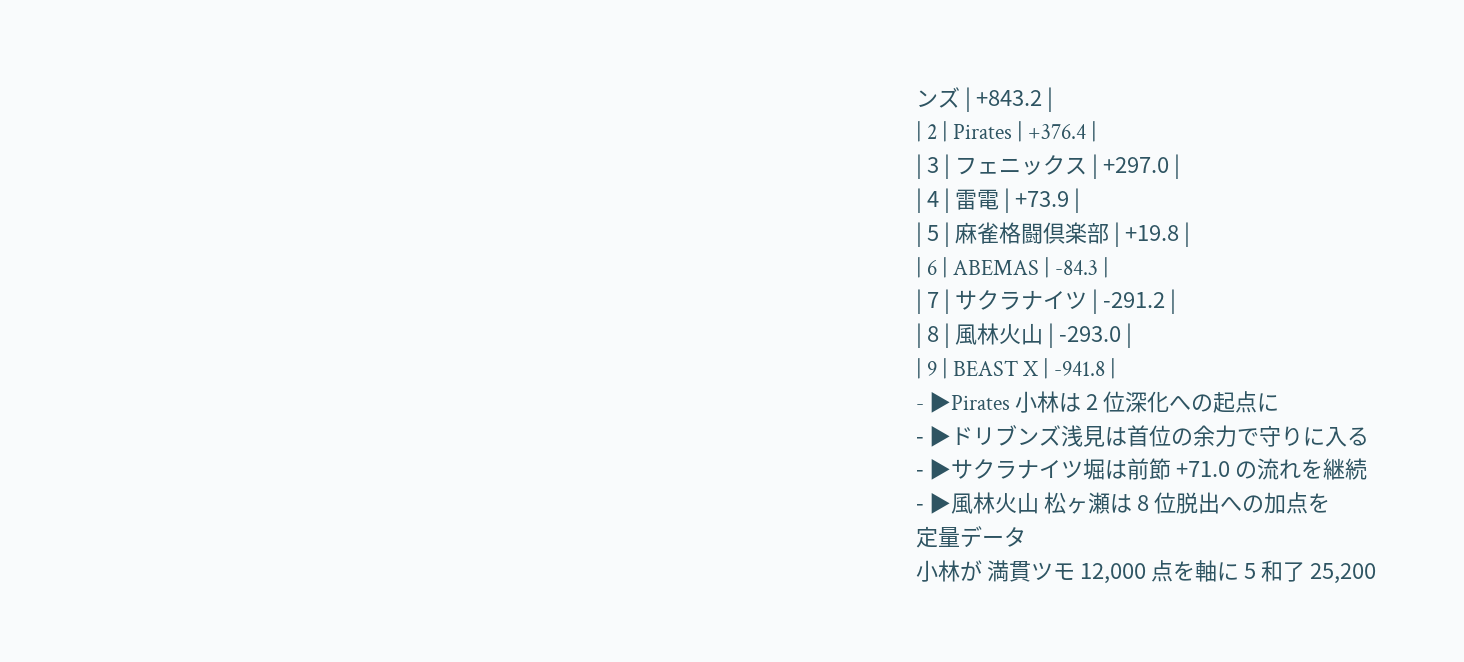ンズ | +843.2 |
| 2 | Pirates | +376.4 |
| 3 | フェニックス | +297.0 |
| 4 | 雷電 | +73.9 |
| 5 | 麻雀格闘倶楽部 | +19.8 |
| 6 | ABEMAS | -84.3 |
| 7 | サクラナイツ | -291.2 |
| 8 | 風林火山 | -293.0 |
| 9 | BEAST X | -941.8 |
- ▶Pirates 小林は 2 位深化への起点に
- ▶ドリブンズ浅見は首位の余力で守りに入る
- ▶サクラナイツ堀は前節 +71.0 の流れを継続
- ▶風林火山 松ヶ瀬は 8 位脱出への加点を
定量データ
小林が 満貫ツモ 12,000 点を軸に 5 和了 25,200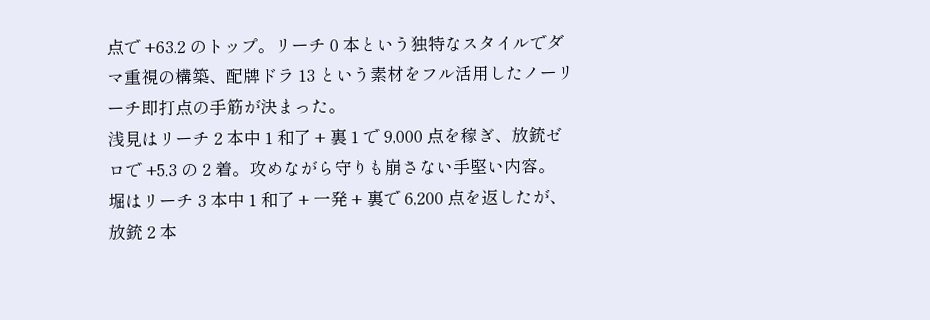点で +63.2 のトップ。リーチ 0 本という独特なスタイルでダマ重視の構築、配牌ドラ 13 という素材をフル活用したノーリーチ即打点の手筋が決まった。
浅見はリーチ 2 本中 1 和了 + 裏 1 で 9,000 点を稼ぎ、放銃ゼロで +5.3 の 2 着。攻めながら守りも崩さない手堅い内容。
堀はリーチ 3 本中 1 和了 + 一発 + 裏で 6,200 点を返したが、放銃 2 本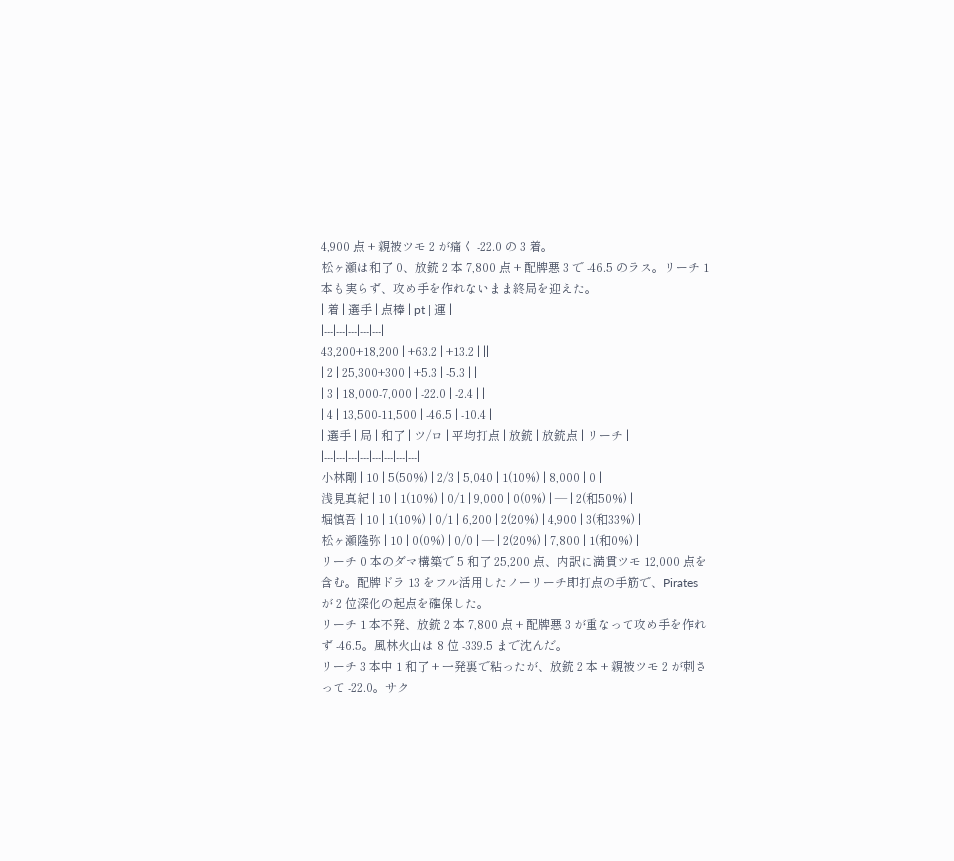4,900 点 + 親被ツモ 2 が痛く -22.0 の 3 着。
松ヶ瀬は和了 0、放銃 2 本 7,800 点 + 配牌悪 3 で -46.5 のラス。リーチ 1 本も実らず、攻め手を作れないまま終局を迎えた。
| 着 | 選手 | 点棒 | pt | 運 |
|---|---|---|---|---|
43,200+18,200 | +63.2 | +13.2 | ||
| 2 | 25,300+300 | +5.3 | -5.3 | |
| 3 | 18,000-7,000 | -22.0 | -2.4 | |
| 4 | 13,500-11,500 | -46.5 | -10.4 |
| 選手 | 局 | 和了 | ツ/ロ | 平均打点 | 放銃 | 放銃点 | リーチ |
|---|---|---|---|---|---|---|---|
小林剛 | 10 | 5(50%) | 2/3 | 5,040 | 1(10%) | 8,000 | 0 |
浅見真紀 | 10 | 1(10%) | 0/1 | 9,000 | 0(0%) | — | 2(和50%) |
堀慎吾 | 10 | 1(10%) | 0/1 | 6,200 | 2(20%) | 4,900 | 3(和33%) |
松ヶ瀬隆弥 | 10 | 0(0%) | 0/0 | — | 2(20%) | 7,800 | 1(和0%) |
リーチ 0 本のダマ構築で 5 和了 25,200 点、内訳に満貫ツモ 12,000 点を含む。配牌ドラ 13 をフル活用したノーリーチ即打点の手筋で、Pirates が 2 位深化の起点を確保した。
リーチ 1 本不発、放銃 2 本 7,800 点 + 配牌悪 3 が重なって攻め手を作れず -46.5。風林火山は 8 位 -339.5 まで沈んだ。
リーチ 3 本中 1 和了 + 一発裏で粘ったが、放銃 2 本 + 親被ツモ 2 が刺さって -22.0。サク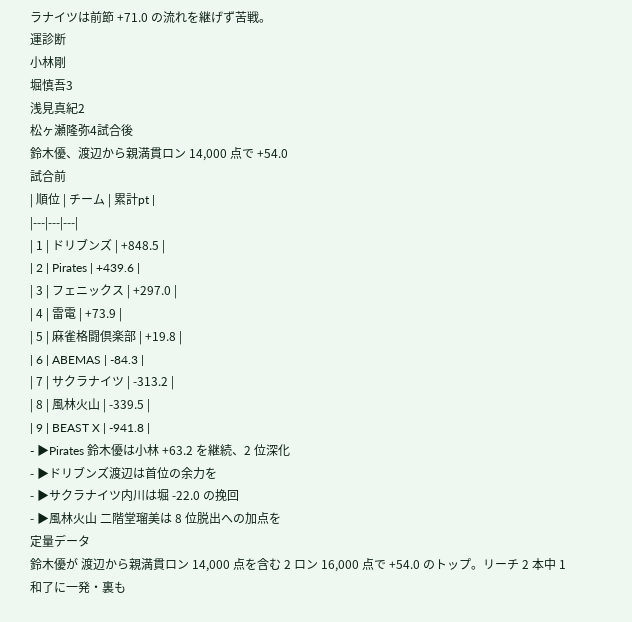ラナイツは前節 +71.0 の流れを継げず苦戦。
運診断
小林剛
堀慎吾3
浅見真紀2
松ヶ瀬隆弥4試合後
鈴木優、渡辺から親満貫ロン 14,000 点で +54.0
試合前
| 順位 | チーム | 累計pt |
|---|---|---|
| 1 | ドリブンズ | +848.5 |
| 2 | Pirates | +439.6 |
| 3 | フェニックス | +297.0 |
| 4 | 雷電 | +73.9 |
| 5 | 麻雀格闘倶楽部 | +19.8 |
| 6 | ABEMAS | -84.3 |
| 7 | サクラナイツ | -313.2 |
| 8 | 風林火山 | -339.5 |
| 9 | BEAST X | -941.8 |
- ▶Pirates 鈴木優は小林 +63.2 を継続、2 位深化
- ▶ドリブンズ渡辺は首位の余力を
- ▶サクラナイツ内川は堀 -22.0 の挽回
- ▶風林火山 二階堂瑠美は 8 位脱出への加点を
定量データ
鈴木優が 渡辺から親満貫ロン 14,000 点を含む 2 ロン 16,000 点で +54.0 のトップ。リーチ 2 本中 1 和了に一発・裏も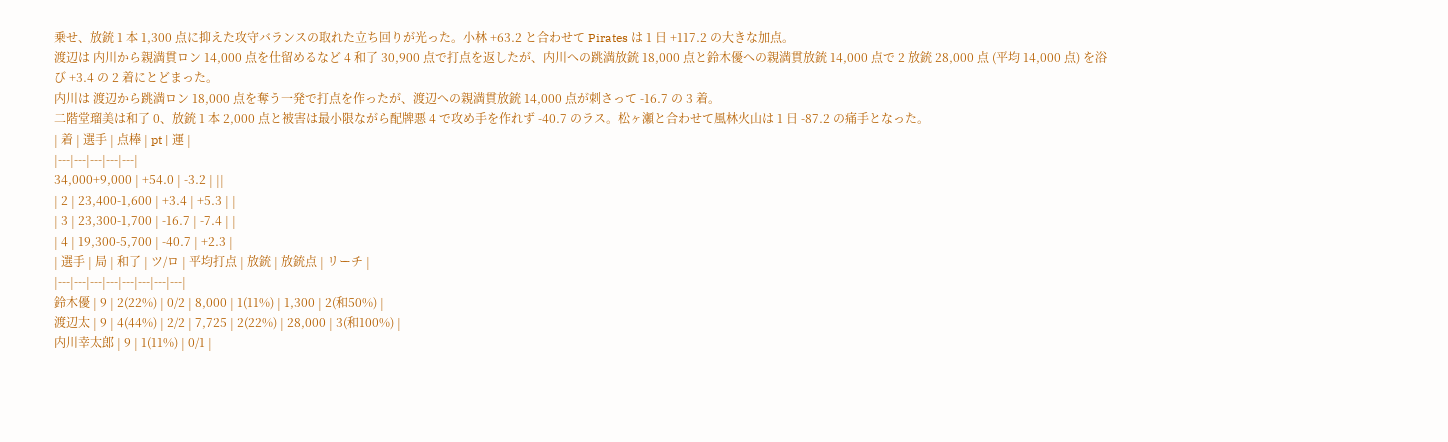乗せ、放銃 1 本 1,300 点に抑えた攻守バランスの取れた立ち回りが光った。小林 +63.2 と合わせて Pirates は 1 日 +117.2 の大きな加点。
渡辺は 内川から親満貫ロン 14,000 点を仕留めるなど 4 和了 30,900 点で打点を返したが、内川への跳満放銃 18,000 点と鈴木優への親満貫放銃 14,000 点で 2 放銃 28,000 点 (平均 14,000 点) を浴び +3.4 の 2 着にとどまった。
内川は 渡辺から跳満ロン 18,000 点を奪う一発で打点を作ったが、渡辺への親満貫放銃 14,000 点が刺さって -16.7 の 3 着。
二階堂瑠美は和了 0、放銃 1 本 2,000 点と被害は最小限ながら配牌悪 4 で攻め手を作れず -40.7 のラス。松ヶ瀬と合わせて風林火山は 1 日 -87.2 の痛手となった。
| 着 | 選手 | 点棒 | pt | 運 |
|---|---|---|---|---|
34,000+9,000 | +54.0 | -3.2 | ||
| 2 | 23,400-1,600 | +3.4 | +5.3 | |
| 3 | 23,300-1,700 | -16.7 | -7.4 | |
| 4 | 19,300-5,700 | -40.7 | +2.3 |
| 選手 | 局 | 和了 | ツ/ロ | 平均打点 | 放銃 | 放銃点 | リーチ |
|---|---|---|---|---|---|---|---|
鈴木優 | 9 | 2(22%) | 0/2 | 8,000 | 1(11%) | 1,300 | 2(和50%) |
渡辺太 | 9 | 4(44%) | 2/2 | 7,725 | 2(22%) | 28,000 | 3(和100%) |
内川幸太郎 | 9 | 1(11%) | 0/1 |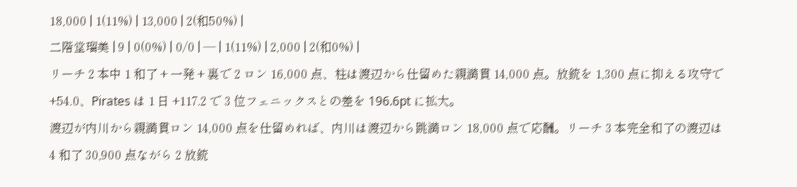18,000 | 1(11%) | 13,000 | 2(和50%) |
二階堂瑠美 | 9 | 0(0%) | 0/0 | — | 1(11%) | 2,000 | 2(和0%) |
リーチ 2 本中 1 和了 + 一発 + 裏で 2 ロン 16,000 点、柱は渡辺から仕留めた親満貫 14,000 点。放銃を 1,300 点に抑える攻守で +54.0、Pirates は 1 日 +117.2 で 3 位フェニックスとの差を 196.6pt に拡大。
渡辺が内川から親満貫ロン 14,000 点を仕留めれば、内川は渡辺から跳満ロン 18,000 点で応酬。リーチ 3 本完全和了の渡辺は 4 和了 30,900 点ながら 2 放銃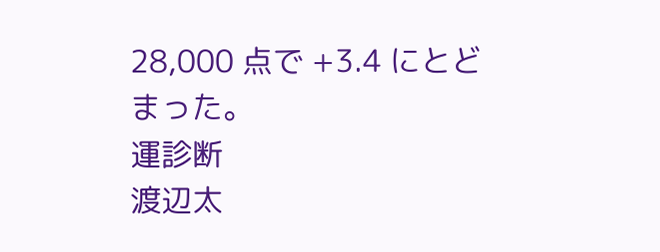28,000 点で +3.4 にとどまった。
運診断
渡辺太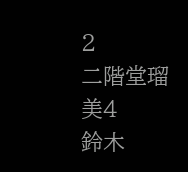2
二階堂瑠美4
鈴木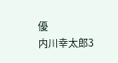優
内川幸太郎3